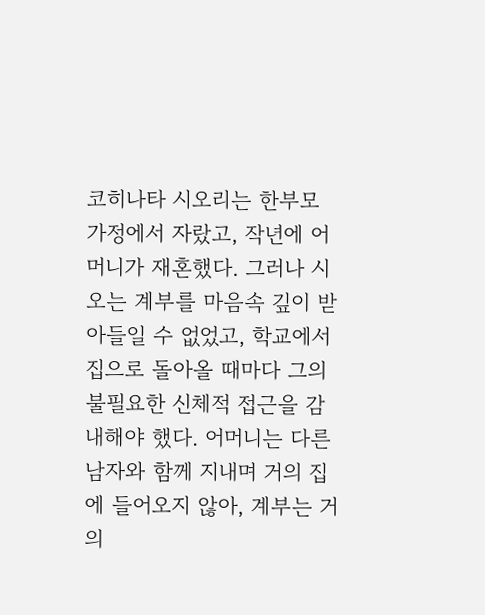코히나타 시오리는 한부모 가정에서 자랐고, 작년에 어머니가 재혼했다. 그러나 시오는 계부를 마음속 깊이 받아들일 수 없었고, 학교에서 집으로 돌아올 때마다 그의 불필요한 신체적 접근을 감내해야 했다. 어머니는 다른 남자와 함께 지내며 거의 집에 들어오지 않아, 계부는 거의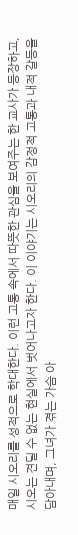매일 시오리를 성적으로 학대한다. 이런 고통 속에서 따뜻한 관심을 보여주는 한 교사가 등장하고, 시오는 견딜 수 없는 현실에서 벗어나고자 한다. 이 이야기는 시오리의 감정적 고통과 내적 갈등을 담아내며, 그녀가 겪는 가슴 아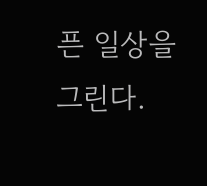픈 일상을 그린다.